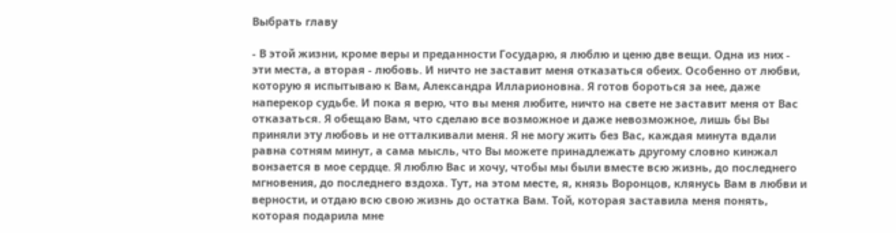Выбрать главу

- В этой жизни, кроме веры и преданности Государю, я люблю и ценю две вещи. Одна из них - эти места, а вторая - любовь. И ничто не заставит меня отказаться обеих. Особенно от любви, которую я испытываю к Вам, Александра Илларионовна. Я готов бороться за нее, даже наперекор судьбе. И пока я верю, что вы меня любите, ничто на свете не заставит меня от Вас отказаться. Я обещаю Вам, что сделаю все возможное и даже невозможное, лишь бы Вы приняли эту любовь и не отталкивали меня. Я не могу жить без Вас, каждая минута вдали равна сотням минут, а сама мысль, что Вы можете принадлежать другому словно кинжал вонзается в мое сердце. Я люблю Вас и хочу, чтобы мы были вместе всю жизнь, до последнего мгновения, до последнего вздоха. Тут, на этом месте, я, князь Воронцов, клянусь Вам в любви и верности, и отдаю всю свою жизнь до остатка Вам. Той, которая заставила меня понять, которая подарила мне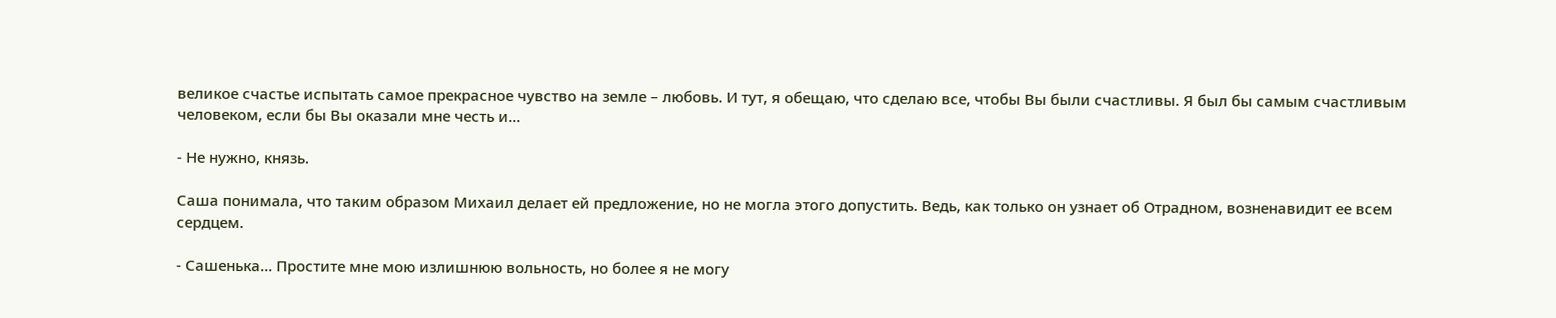великое счастье испытать самое прекрасное чувство на земле – любовь. И тут, я обещаю, что сделаю все, чтобы Вы были счастливы. Я был бы самым счастливым человеком, если бы Вы оказали мне честь и...

- Не нужно, князь.

Саша понимала, что таким образом Михаил делает ей предложение, но не могла этого допустить. Ведь, как только он узнает об Отрадном, возненавидит ее всем сердцем.

- Сашенька... Простите мне мою излишнюю вольность, но более я не могу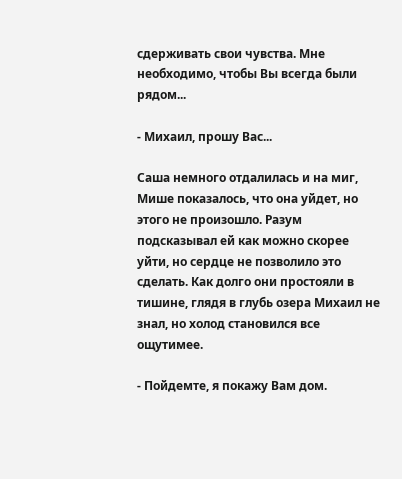сдерживать свои чувства. Мне необходимо, чтобы Вы всегда были рядом...

- Михаил, прошу Вас...

Саша немного отдалилась и на миг, Мише показалось, что она уйдет, но этого не произошло. Разум подсказывал ей как можно скорее уйти, но сердце не позволило это сделать. Как долго они простояли в тишине, глядя в глубь озера Михаил не знал, но холод становился все ощутимее.

- Пойдемте, я покажу Вам дом.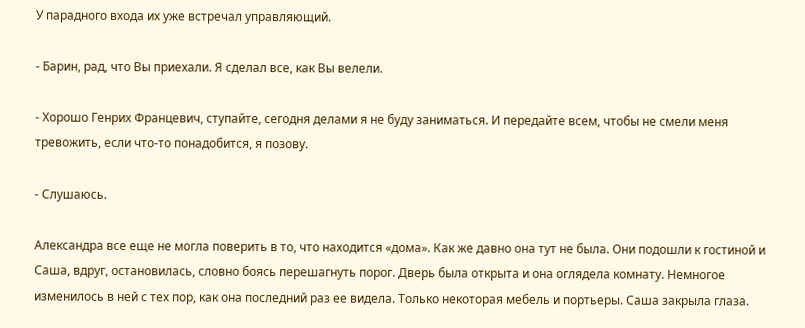У парадного входа их уже встречал управляющий.

- Барин, рад, что Вы приехали. Я сделал все, как Вы велели.

- Хорошо Генрих Францевич, ступайте, сегодня делами я не буду заниматься. И передайте всем, чтобы не смели меня тревожить, если что-то понадобится, я позову.

- Слушаюсь.

Александра все еще не могла поверить в то, что находится «дома». Как же давно она тут не была. Они подошли к гостиной и Саша, вдруг, остановилась, словно боясь перешагнуть порог. Дверь была открыта и она оглядела комнату. Немногое изменилось в ней с тех пор, как она последний раз ее видела. Только некоторая мебель и портьеры. Саша закрыла глаза.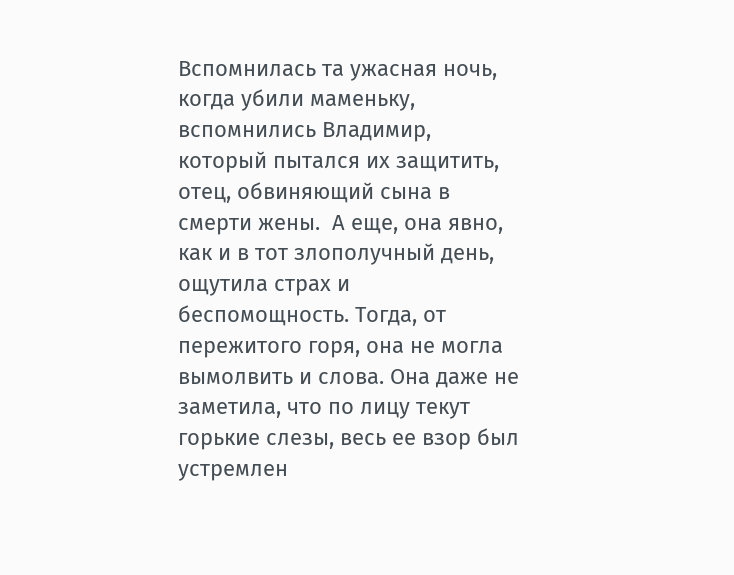Вспомнилась та ужасная ночь, когда убили маменьку, вспомнились Владимир, который пытался их защитить, отец, обвиняющий сына в смерти жены.  А еще, она явно, как и в тот злополучный день, ощутила страх и беспомощность. Тогда, от пережитого горя, она не могла вымолвить и слова. Она даже не заметила, что по лицу текут горькие слезы, весь ее взор был устремлен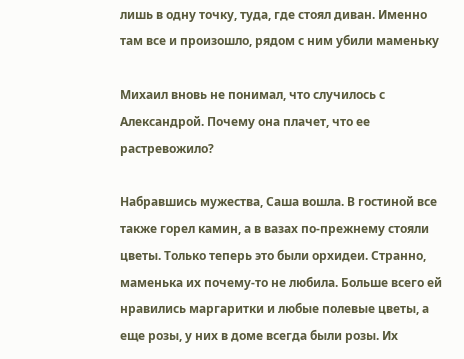лишь в одну точку, туда, где стоял диван. Именно там все и произошло, рядом с ним убили маменьку

Михаил вновь не понимал, что случилось с Александрой. Почему она плачет, что ее растревожило?

Набравшись мужества, Саша вошла. В гостиной все также горел камин, а в вазах по-прежнему стояли цветы. Только теперь это были орхидеи. Странно, маменька их почему-то не любила. Больше всего ей нравились маргаритки и любые полевые цветы, а еще розы, у них в доме всегда были розы. Их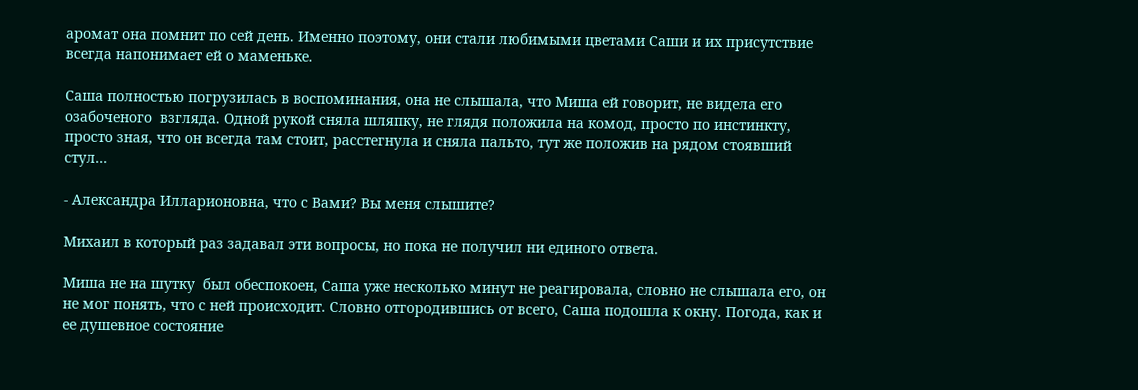аромат она помнит по сей день. Именно поэтому, они стали любимыми цветами Саши и их присутствие всегда напонимает ей о маменьке.

Саша полностью погрузилась в воспоминания, она не слышала, что Миша ей говорит, не видела его озабоченого  взгляда. Одной рукой сняла шляпку, не глядя положила на комод, просто по инстинкту, просто зная, что он всегда там стоит, расстегнула и сняла пальто, тут же положив на рядом стоявший стул...

- Александра Илларионовна, что с Вами? Вы меня слышите?

Михаил в который раз задавал эти вопросы, но пока не получил ни единого ответа.

Миша не на шутку  был обеспокоен, Саша уже несколько минут не реагировала, словно не слышала его, он не мог понять, что с ней происходит. Словно отгородившись от всего, Саша подошла к окну. Погода, как и ее душевное состояние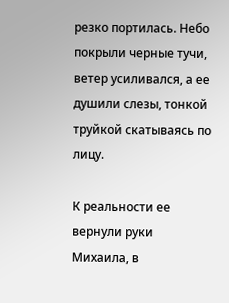резко портилась. Небо покрыли черные тучи, ветер усиливался, а ее душили слезы, тонкой труйкой скатываясь по лицу.

К реальности ее вернули руки Михаила, в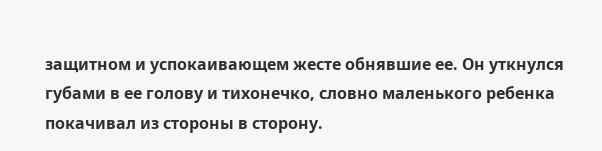защитном и успокаивающем жесте обнявшие ее. Он уткнулся губами в ее голову и тихонечко, словно маленького ребенка покачивал из стороны в сторону.